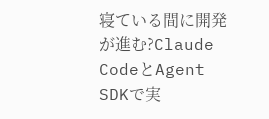寝ている間に開発が進む?Claude CodeとAgent SDKで実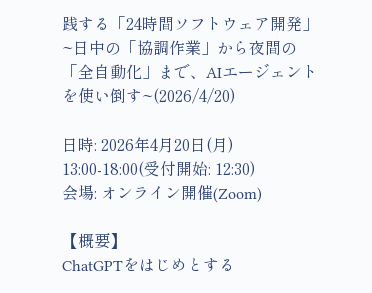践する「24時間ソフトウェア開発」~日中の「協調作業」から夜間の「全自動化」まで、AIエージェントを使い倒す~(2026/4/20)

日時: 2026年4月20日(月)
13:00-18:00(受付開始: 12:30)
会場: オンライン開催(Zoom)

【概要】
ChatGPTをはじめとする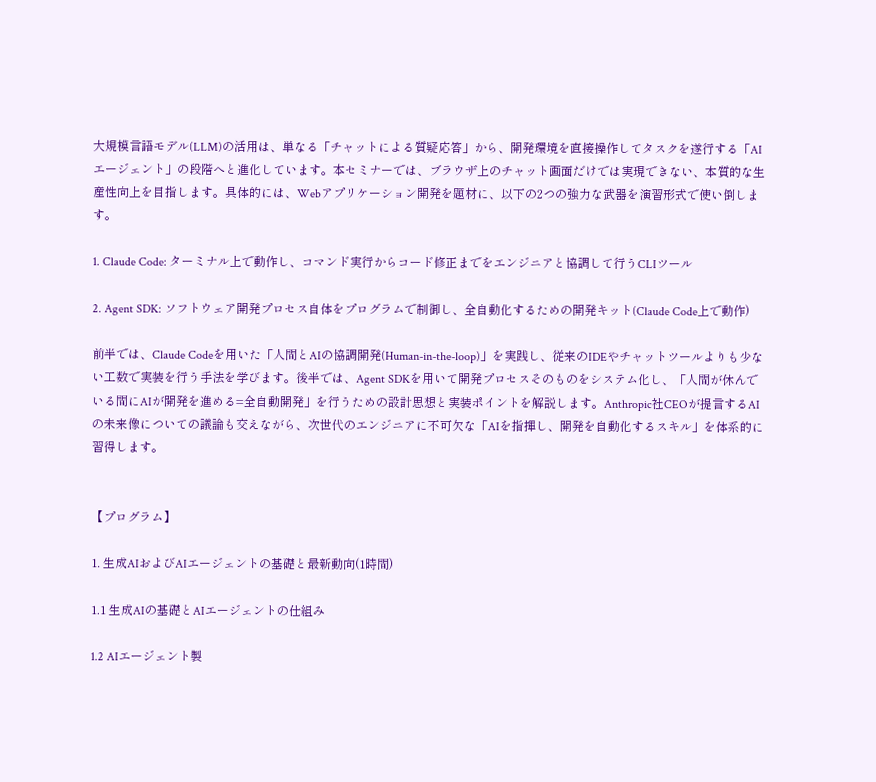大規模言語モデル(LLM)の活用は、単なる「チャットによる質疑応答」から、開発環境を直接操作してタスクを遂行する「AIエージェント」の段階へと進化しています。本セミナーでは、ブラウザ上のチャット画面だけでは実現できない、本質的な生産性向上を目指します。具体的には、Webアプリケーション開発を題材に、以下の2つの強力な武器を演習形式で使い倒します。

1. Claude Code: ターミナル上で動作し、コマンド実行からコード修正までをエンジニアと協調して行うCLIツール

2. Agent SDK: ソフトウェア開発プロセス自体をプログラムで制御し、全自動化するための開発キット(Claude Code上で動作)

前半では、Claude Codeを用いた「人間とAIの協調開発(Human-in-the-loop)」を実践し、従来のIDEやチャットツールよりも少ない工数で実装を行う手法を学びます。後半では、Agent SDKを用いて開発プロセスそのものをシステム化し、「人間が休んでいる間にAIが開発を進める=全自動開発」を行うための設計思想と実装ポイントを解説します。Anthropic社CEOが提言するAIの未来像についての議論も交えながら、次世代のエンジニアに不可欠な「AIを指揮し、開発を自動化するスキル」を体系的に習得します。


【プログラム】

1. 生成AIおよびAIエージェントの基礎と最新動向(1時間)

1.1 生成AIの基礎とAIエージェントの仕組み

1.2 AIエージェント製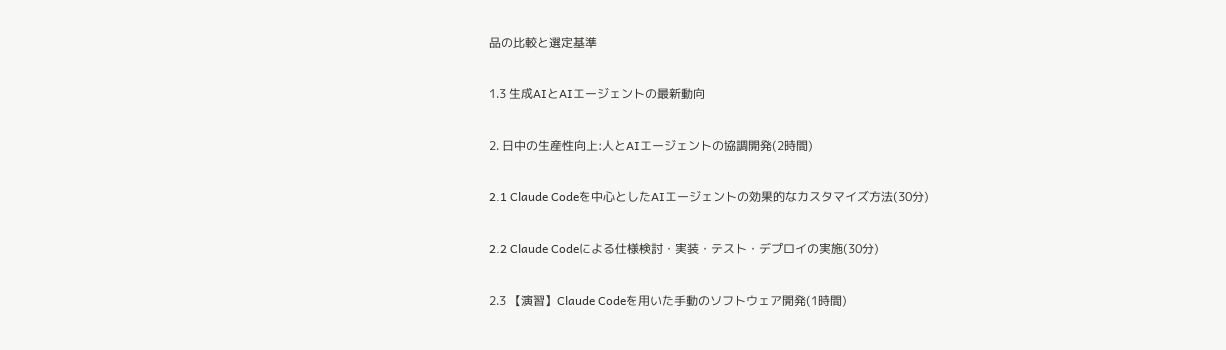品の比較と選定基準

1.3 生成AIとAIエージェントの最新動向

2. 日中の生産性向上:人とAIエージェントの協調開発(2時間)

2.1 Claude Codeを中心としたAIエージェントの効果的なカスタマイズ方法(30分)

2.2 Claude Codeによる仕様検討・実装・テスト・デプロイの実施(30分)

2.3 【演習】Claude Codeを用いた手動のソフトウェア開発(1時間)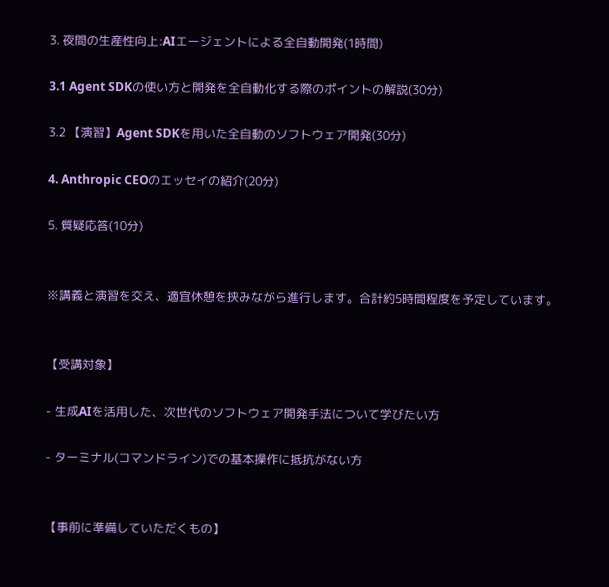3. 夜間の生産性向上:AIエージェントによる全自動開発(1時間)

3.1 Agent SDKの使い方と開発を全自動化する際のポイントの解説(30分)

3.2 【演習】Agent SDKを用いた全自動のソフトウェア開発(30分)

4. Anthropic CEOのエッセイの紹介(20分)

5. 質疑応答(10分)


※講義と演習を交え、適宜休憩を挟みながら進行します。合計約5時間程度を予定しています。


【受講対象】

- 生成AIを活用した、次世代のソフトウェア開発手法について学びたい方

- ターミナル(コマンドライン)での基本操作に抵抗がない方


【事前に準備していただくもの】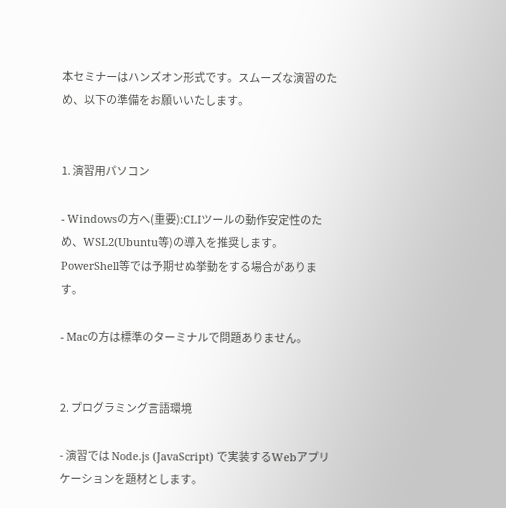本セミナーはハンズオン形式です。スムーズな演習のため、以下の準備をお願いいたします。


1. 演習用パソコン

- Windowsの方へ(重要):CLIツールの動作安定性のため、WSL2(Ubuntu等)の導入を推奨します。PowerShell等では予期せぬ挙動をする場合があります。

- Macの方は標準のターミナルで問題ありません。


2. プログラミング言語環境

- 演習では Node.js (JavaScript) で実装するWebアプリケーションを題材とします。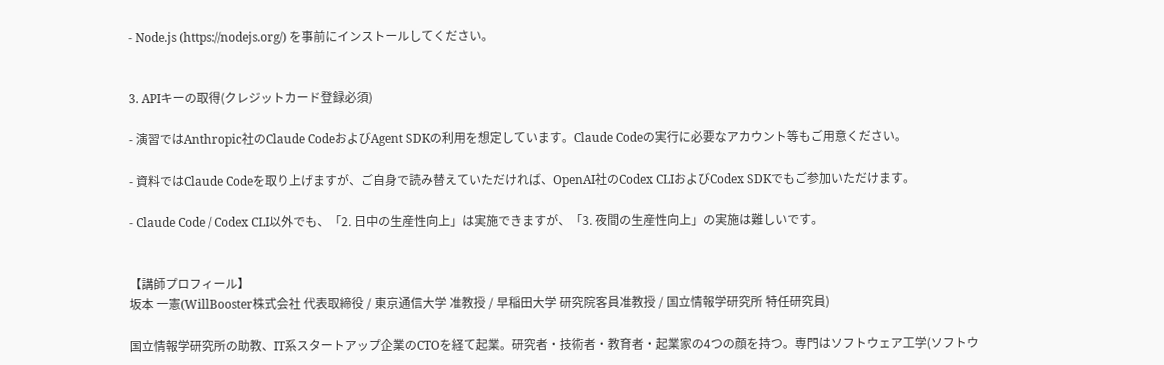- Node.js (https://nodejs.org/) を事前にインストールしてください。


3. APIキーの取得(クレジットカード登録必須)

- 演習ではAnthropic社のClaude CodeおよびAgent SDKの利用を想定しています。Claude Codeの実行に必要なアカウント等もご用意ください。

- 資料ではClaude Codeを取り上げますが、ご自身で読み替えていただければ、OpenAI社のCodex CLIおよびCodex SDKでもご参加いただけます。

- Claude Code / Codex CLI以外でも、「2. 日中の生産性向上」は実施できますが、「3. 夜間の生産性向上」の実施は難しいです。


【講師プロフィール】
坂本 一憲(WillBooster株式会社 代表取締役 / 東京通信大学 准教授 / 早稲田大学 研究院客員准教授 / 国立情報学研究所 特任研究員)

国立情報学研究所の助教、IT系スタートアップ企業のCTOを経て起業。研究者・技術者・教育者・起業家の4つの顔を持つ。専門はソフトウェア工学(ソフトウ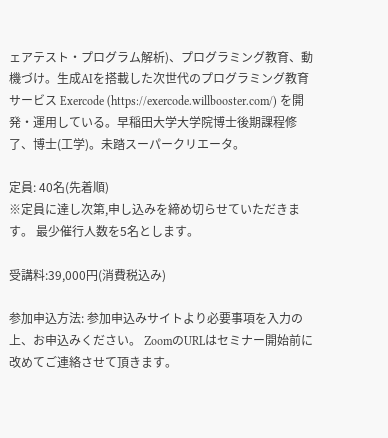ェアテスト・プログラム解析)、プログラミング教育、動機づけ。生成AIを搭載した次世代のプログラミング教育サービス Exercode (https://exercode.willbooster.com/) を開発・運用している。早稲田大学大学院博士後期課程修了、博士(工学)。未踏スーパークリエータ。

定員: 40名(先着順)
※定員に達し次第,申し込みを締め切らせていただきます。 最少催行人数を5名とします。

受講料:39,000円(消費税込み)

参加申込方法: 参加申込みサイトより必要事項を入力の上、お申込みください。 ZoomのURLはセミナー開始前に改めてご連絡させて頂きます。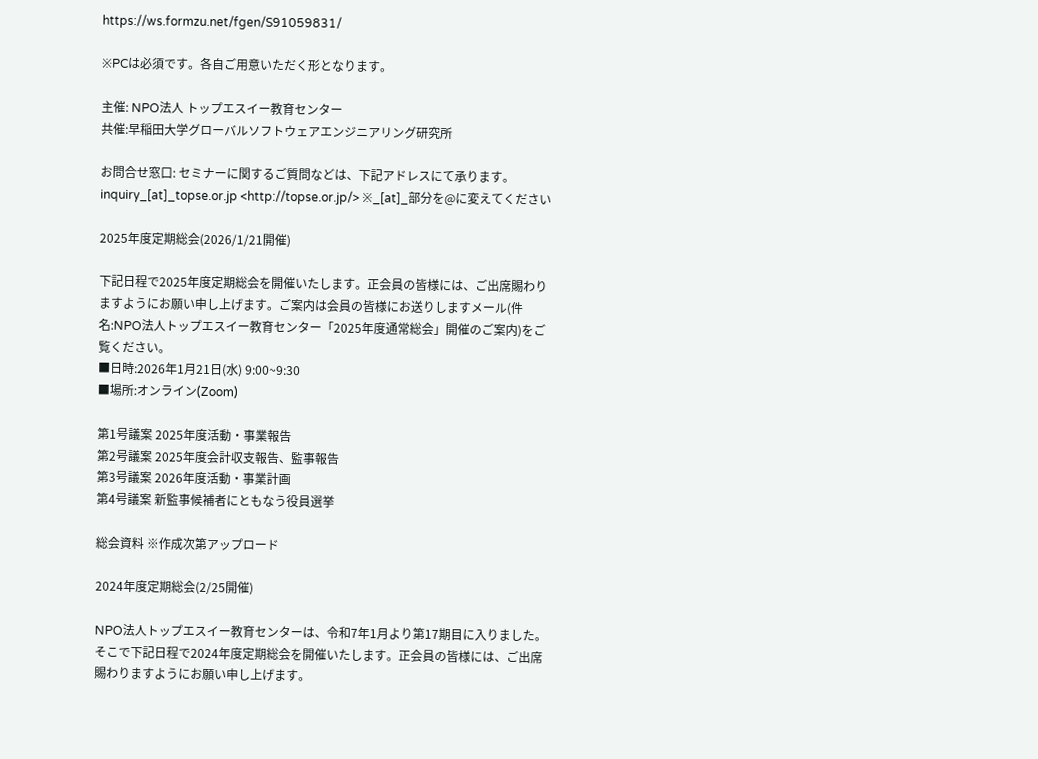https://ws.formzu.net/fgen/S91059831/

※PCは必須です。各自ご用意いただく形となります。

主催: NPO法人 トップエスイー教育センター
共催:早稲田大学グローバルソフトウェアエンジニアリング研究所

お問合せ窓口: セミナーに関するご質問などは、下記アドレスにて承ります。
inquiry_[at]_topse.or.jp <http://topse.or.jp/> ※_[at]_部分を@に変えてください

2025年度定期総会(2026/1/21開催)

下記日程で2025年度定期総会を開催いたします。正会員の皆様には、ご出席賜わりますようにお願い申し上げます。ご案内は会員の皆様にお送りしますメール(件名:NPO法人トップエスイー教育センター「2025年度通常総会」開催のご案内)をご覧ください。
■日時:2026年1月21日(水) 9:00~9:30
■場所:オンライン(Zoom)

第1号議案 2025年度活動・事業報告
第2号議案 2025年度会計収支報告、監事報告
第3号議案 2026年度活動・事業計画
第4号議案 新監事候補者にともなう役員選挙

総会資料 ※作成次第アップロード

2024年度定期総会(2/25開催)

NPO法人トップエスイー教育センターは、令和7年1月より第17期目に入りました。そこで下記日程で2024年度定期総会を開催いたします。正会員の皆様には、ご出席賜わりますようにお願い申し上げます。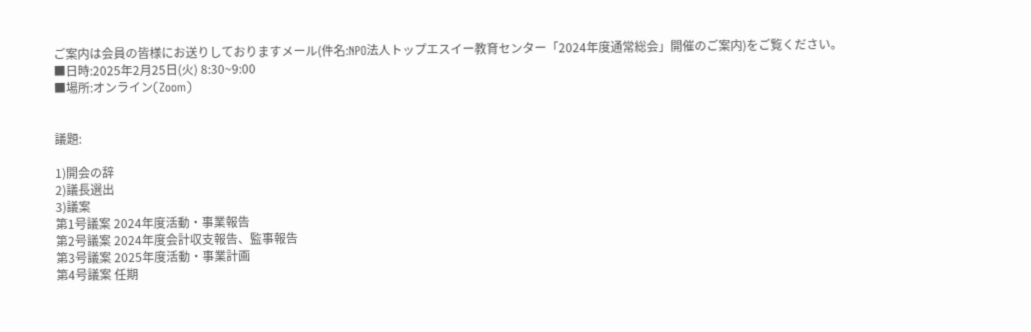ご案内は会員の皆様にお送りしておりますメール(件名:NPO法人トップエスイー教育センター「2024年度通常総会」開催のご案内)をご覧ください。
■日時:2025年2月25日(火) 8:30~9:00
■場所:オンライン(Zoom)


議題:

1)開会の辞
2)議長選出
3)議案
第1号議案 2024年度活動・事業報告
第2号議案 2024年度会計収支報告、監事報告
第3号議案 2025年度活動・事業計画
第4号議案 任期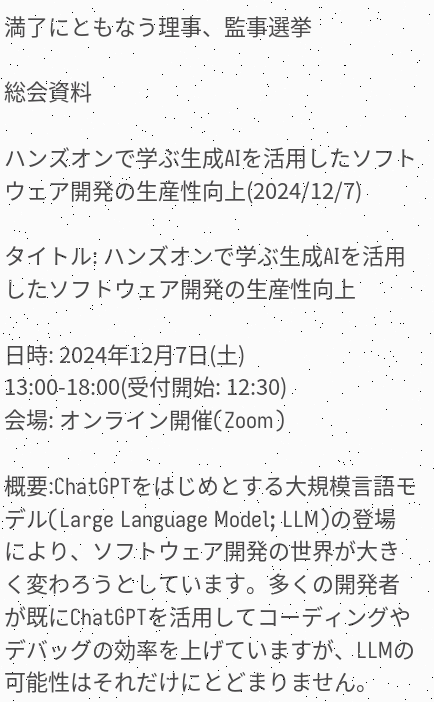満了にともなう理事、監事選挙

総会資料

ハンズオンで学ぶ生成AIを活用したソフトウェア開発の生産性向上(2024/12/7)

タイトル: ハンズオンで学ぶ生成AIを活用したソフトウェア開発の生産性向上

日時: 2024年12月7日(土)
13:00-18:00(受付開始: 12:30)
会場: オンライン開催(Zoom)

概要:ChatGPTをはじめとする大規模言語モデル(Large Language Model; LLM)の登場により、ソフトウェア開発の世界が大きく変わろうとしています。多くの開発者が既にChatGPTを活用してコーディングやデバッグの効率を上げていますが、LLMの可能性はそれだけにとどまりません。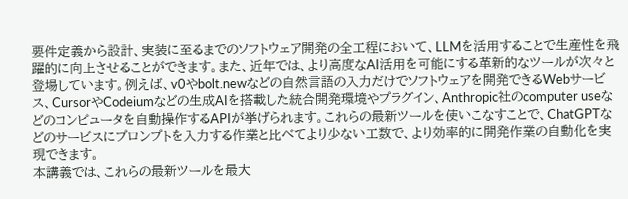要件定義から設計、実装に至るまでのソフトウェア開発の全工程において、LLMを活用することで生産性を飛躍的に向上させることができます。また、近年では、より高度なAI活用を可能にする革新的なツールが次々と登場しています。例えば、v0やbolt.newなどの自然言語の入力だけでソフトウェアを開発できるWebサービス、CursorやCodeiumなどの生成AIを搭載した統合開発環境やプラグイン、Anthropic社のcomputer useなどのコンピュータを自動操作するAPIが挙げられます。これらの最新ツールを使いこなすことで、ChatGPTなどのサービスにプロンプトを入力する作業と比べてより少ない工数で、より効率的に開発作業の自動化を実現できます。
本講義では、これらの最新ツールを最大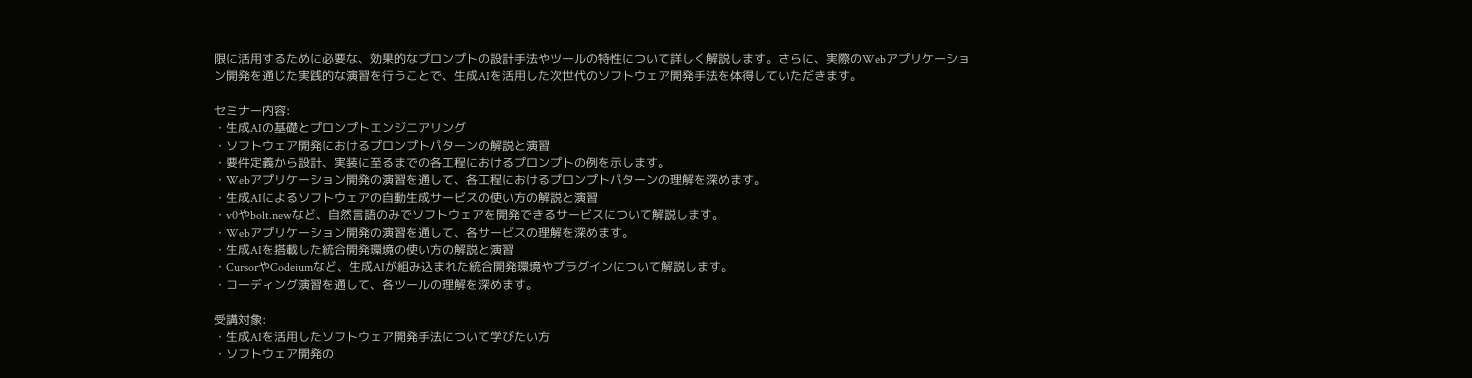限に活用するために必要な、効果的なプロンプトの設計手法やツールの特性について詳しく解説します。さらに、実際のWebアプリケーション開発を通じた実践的な演習を行うことで、生成AIを活用した次世代のソフトウェア開発手法を体得していただきます。

セミナー内容:
・生成AIの基礎とプロンプトエンジニアリング
・ソフトウェア開発におけるプロンプトパターンの解説と演習
・要件定義から設計、実装に至るまでの各工程におけるプロンプトの例を示します。
・Webアプリケーション開発の演習を通して、各工程におけるプロンプトパターンの理解を深めます。
・生成AIによるソフトウェアの自動生成サービスの使い方の解説と演習
・v0やbolt.newなど、自然言語のみでソフトウェアを開発できるサービスについて解説します。
・Webアプリケーション開発の演習を通して、各サービスの理解を深めます。
・生成AIを搭載した統合開発環境の使い方の解説と演習
・CursorやCodeiumなど、生成AIが組み込まれた統合開発環境やプラグインについて解説します。
・コーディング演習を通して、各ツールの理解を深めます。

受講対象:
・生成AIを活用したソフトウェア開発手法について学びたい方
・ソフトウェア開発の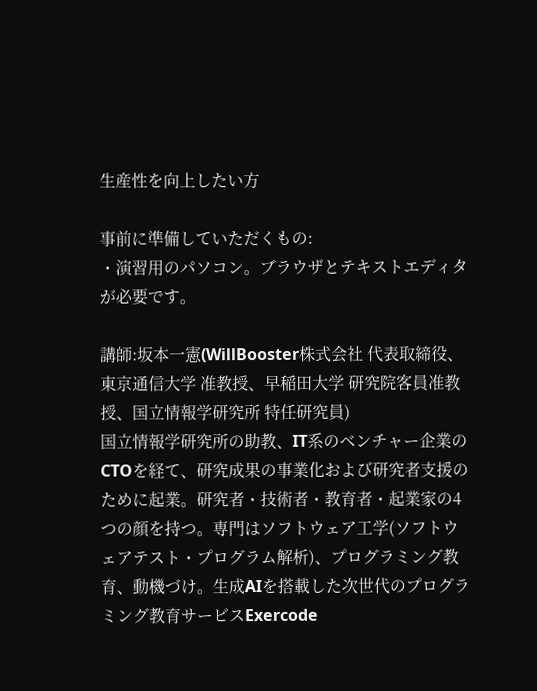生産性を向上したい方

事前に準備していただくもの:
・演習用のパソコン。ブラウザとテキストエディタが必要です。

講師:坂本一憲(WillBooster株式会社 代表取締役、東京通信大学 准教授、早稲田大学 研究院客員准教授、国立情報学研究所 特任研究員)
国立情報学研究所の助教、IT系のベンチャー企業のCTOを経て、研究成果の事業化および研究者支援のために起業。研究者・技術者・教育者・起業家の4つの顔を持つ。専門はソフトウェア工学(ソフトウェアテスト・プログラム解析)、プログラミング教育、動機づけ。生成AIを搭載した次世代のプログラミング教育サービスExercode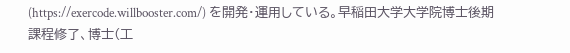(https://exercode.willbooster.com/) を開発・運用している。早稲田大学大学院博士後期課程修了、博士(工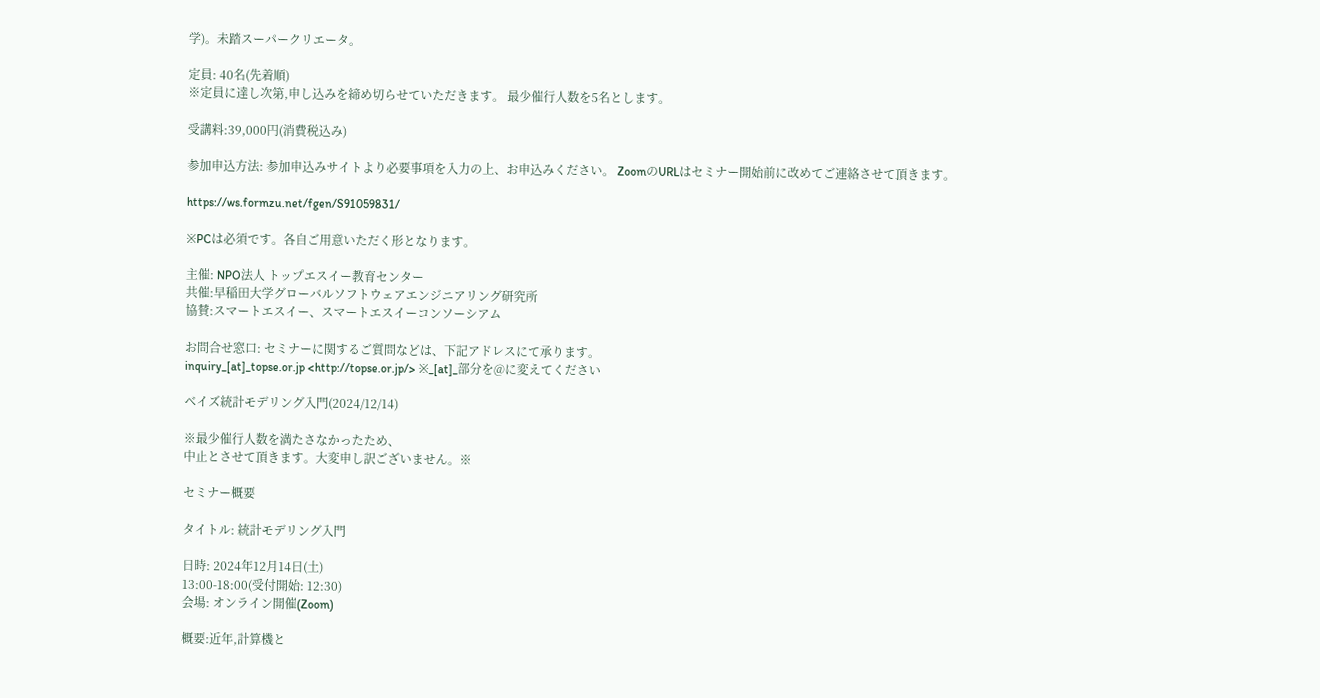学)。未踏スーパークリエータ。

定員: 40名(先着順)
※定員に達し次第,申し込みを締め切らせていただきます。 最少催行人数を5名とします。

受講料:39,000円(消費税込み)

参加申込方法: 参加申込みサイトより必要事項を入力の上、お申込みください。 ZoomのURLはセミナー開始前に改めてご連絡させて頂きます。

https://ws.formzu.net/fgen/S91059831/

※PCは必須です。各自ご用意いただく形となります。

主催: NPO法人 トップエスイー教育センター
共催:早稲田大学グローバルソフトウェアエンジニアリング研究所
協賛:スマートエスイー、スマートエスイーコンソーシアム

お問合せ窓口: セミナーに関するご質問などは、下記アドレスにて承ります。
inquiry_[at]_topse.or.jp <http://topse.or.jp/> ※_[at]_部分を@に変えてください

ベイズ統計モデリング入門(2024/12/14)

※最少催行人数を満たさなかったため、
中止とさせて頂きます。大変申し訳ございません。※

セミナー概要

タイトル: 統計モデリング入門

日時: 2024年12月14日(土)
13:00-18:00(受付開始: 12:30)
会場: オンライン開催(Zoom)

概要:近年,計算機と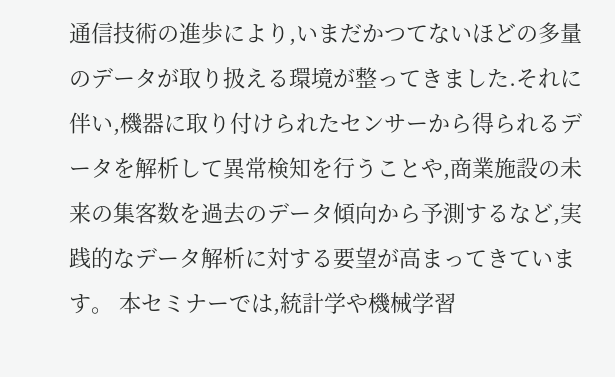通信技術の進歩により,いまだかつてないほどの多量のデータが取り扱える環境が整ってきました.それに伴い,機器に取り付けられたセンサーから得られるデータを解析して異常検知を行うことや,商業施設の未来の集客数を過去のデータ傾向から予測するなど,実践的なデータ解析に対する要望が高まってきています。 本セミナーでは,統計学や機械学習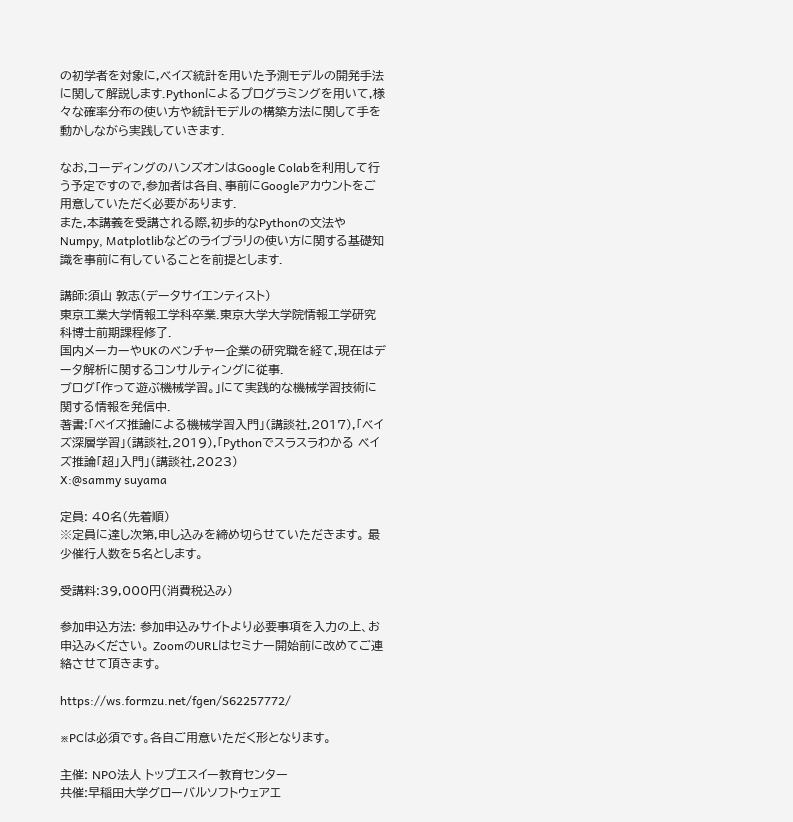の初学者を対象に,ベイズ統計を用いた予測モデルの開発手法に関して解説します.Pythonによるプログラミングを用いて,様々な確率分布の使い方や統計モデルの構築方法に関して手を動かしながら実践していきます.

なお,コーディングのハンズオンはGoogle Colabを利用して行う予定ですので,参加者は各自、事前にGoogleアカウントをご用意していただく必要があります.
また,本講義を受講される際,初歩的なPythonの文法やNumpy, Matplotlibなどのライブラリの使い方に関する基礎知識を事前に有していることを前提とします.

講師:須山 敦志(データサイエンティスト)
東京工業大学情報工学科卒業.東京大学大学院情報工学研究科博士前期課程修了.
国内メーカーやUKのベンチャー企業の研究職を経て,現在はデータ解析に関するコンサルティングに従事.
ブログ「作って遊ぶ機械学習。」にて実践的な機械学習技術に関する情報を発信中.
著書:「ベイズ推論による機械学習入門」(講談社,2017),「ベイズ深層学習」(講談社,2019),「Pythonでスラスラわかる ベイズ推論「超」入門」(講談社,2023)
X:@sammy suyama

定員: 40名(先着順)
※定員に達し次第,申し込みを締め切らせていただきます。 最少催行人数を5名とします。

受講料:39,000円(消費税込み)

参加申込方法: 参加申込みサイトより必要事項を入力の上、お申込みください。 ZoomのURLはセミナー開始前に改めてご連絡させて頂きます。

https://ws.formzu.net/fgen/S62257772/

※PCは必須です。各自ご用意いただく形となります。

主催: NPO法人 トップエスイー教育センター
共催:早稲田大学グローバルソフトウェアエ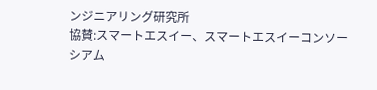ンジニアリング研究所
協賛:スマートエスイー、スマートエスイーコンソーシアム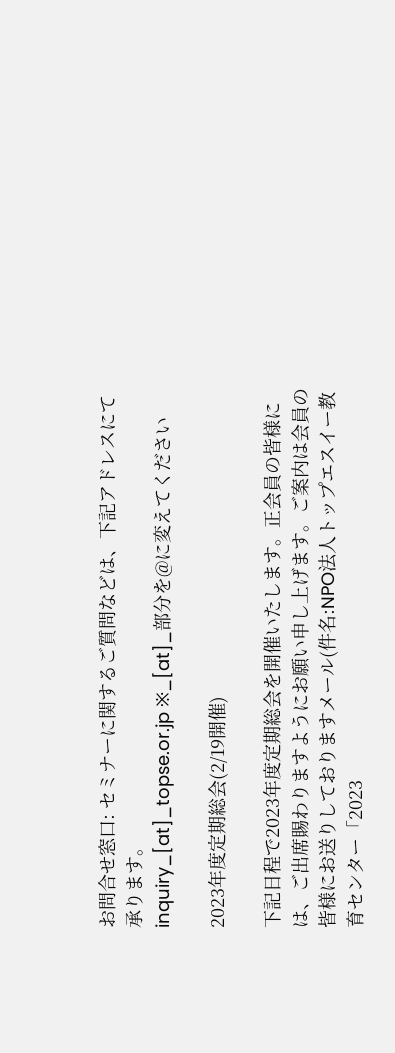お問合せ窓口: セミナーに関するご質問などは、下記アドレスにて承ります。
inquiry_[at]_topse.or.jp ※_[at]_部分を@に変えてください

2023年度定期総会(2/19開催)

下記日程で2023年度定期総会を開催いたします。正会員の皆様には、ご出席賜わりますようにお願い申し上げます。ご案内は会員の皆様にお送りしておりますメール(件名:NPO法人トップエスイー教育センター「2023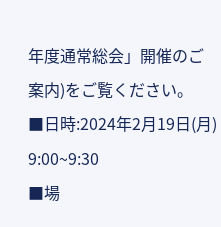年度通常総会」開催のご案内)をご覧ください。
■日時:2024年2月19日(月) 9:00~9:30
■場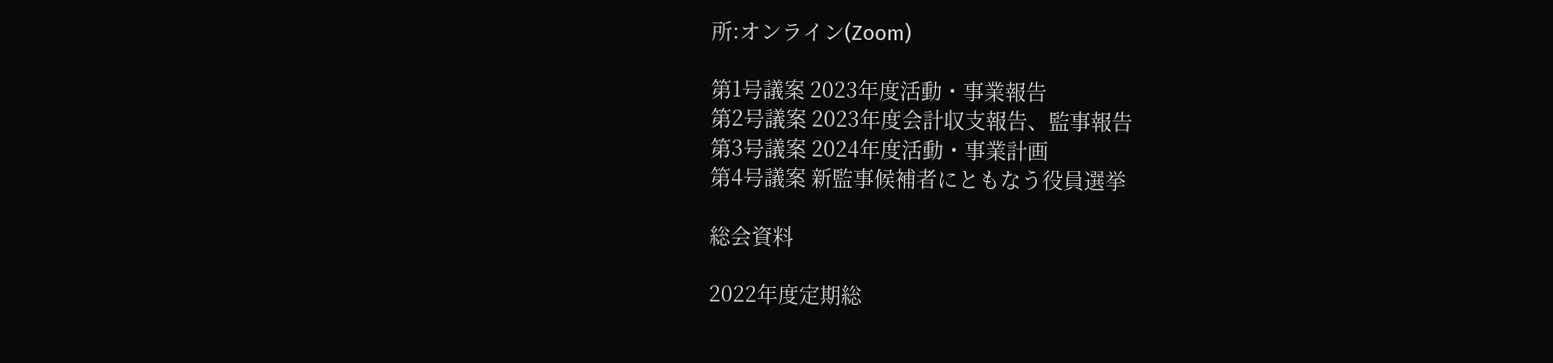所:オンライン(Zoom)

第1号議案 2023年度活動・事業報告
第2号議案 2023年度会計収支報告、監事報告
第3号議案 2024年度活動・事業計画
第4号議案 新監事候補者にともなう役員選挙

総会資料

2022年度定期総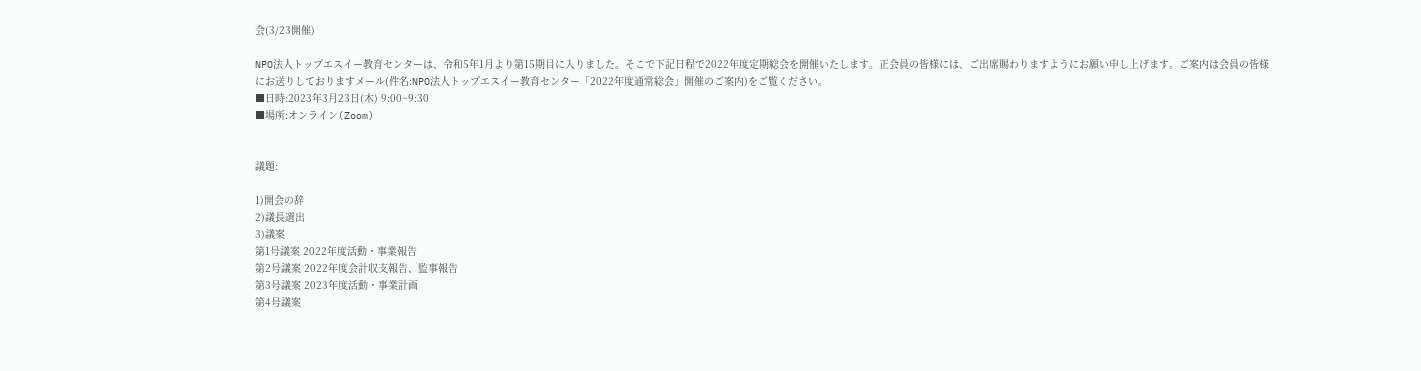会(3/23開催)

NPO法人トップエスイー教育センターは、令和5年1月より第15期目に入りました。そこで下記日程で2022年度定期総会を開催いたします。正会員の皆様には、ご出席賜わりますようにお願い申し上げます。ご案内は会員の皆様にお送りしておりますメール(件名:NPO法人トップエスイー教育センター「2022年度通常総会」開催のご案内)をご覧ください。
■日時:2023年3月23日(木) 9:00~9:30
■場所:オンライン(Zoom)


議題:

1)開会の辞
2)議長選出
3)議案
第1号議案 2022年度活動・事業報告
第2号議案 2022年度会計収支報告、監事報告
第3号議案 2023年度活動・事業計画
第4号議案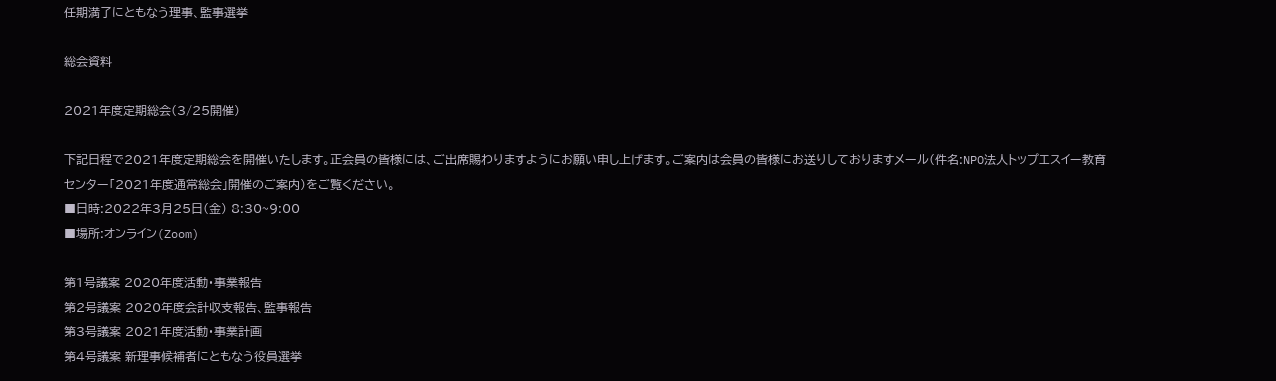任期満了にともなう理事、監事選挙

総会資料

2021年度定期総会(3/25開催)

下記日程で2021年度定期総会を開催いたします。正会員の皆様には、ご出席賜わりますようにお願い申し上げます。ご案内は会員の皆様にお送りしておりますメール(件名:NPO法人トップエスイー教育センター「2021年度通常総会」開催のご案内)をご覧ください。
■日時:2022年3月25日(金) 8:30~9:00
■場所:オンライン(Zoom)

第1号議案 2020年度活動・事業報告
第2号議案 2020年度会計収支報告、監事報告
第3号議案 2021年度活動・事業計画
第4号議案 新理事候補者にともなう役員選挙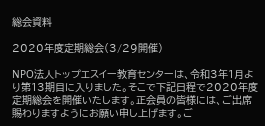総会資料

2020年度定期総会(3/29開催)

NPO法人トップエスイー教育センターは、令和3年1月より第13期目に入りました。そこで下記日程で2020年度定期総会を開催いたします。正会員の皆様には、ご出席賜わりますようにお願い申し上げます。ご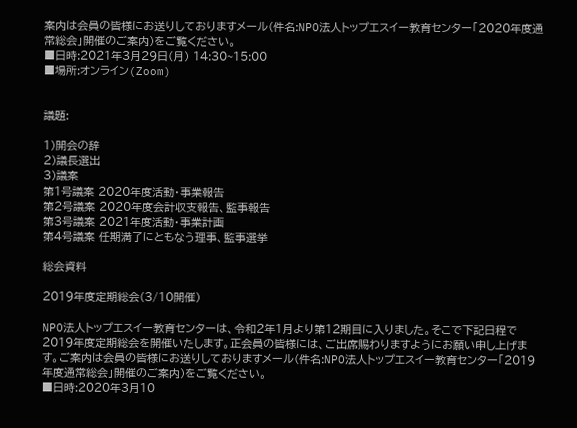案内は会員の皆様にお送りしておりますメール(件名:NPO法人トップエスイー教育センター「2020年度通常総会」開催のご案内)をご覧ください。
■日時:2021年3月29日(月) 14:30~15:00
■場所:オンライン(Zoom)


議題:

1)開会の辞
2)議長選出
3)議案
第1号議案 2020年度活動・事業報告
第2号議案 2020年度会計収支報告、監事報告
第3号議案 2021年度活動・事業計画
第4号議案 任期満了にともなう理事、監事選挙

総会資料

2019年度定期総会(3/10開催)

NPO法人トップエスイー教育センターは、令和2年1月より第12期目に入りました。そこで下記日程で2019年度定期総会を開催いたします。正会員の皆様には、ご出席賜わりますようにお願い申し上げます。ご案内は会員の皆様にお送りしておりますメール(件名:NPO法人トップエスイー教育センター「2019年度通常総会」開催のご案内)をご覧ください。
■日時:2020年3月10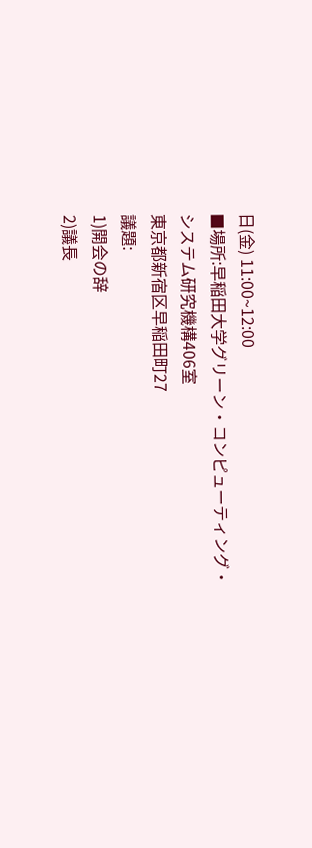日(金) 11:00~12:00
■場所:早稲田大学グリーン・コンピューティング・システム研究機構406室
東京都新宿区早稲田町27
議題:
1)開会の辞
2)議長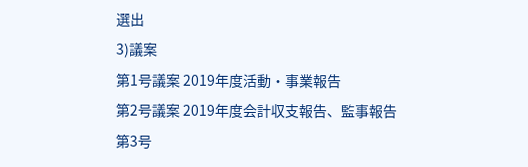選出
3)議案
第1号議案 2019年度活動・事業報告
第2号議案 2019年度会計収支報告、監事報告
第3号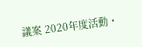議案 2020年度活動・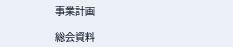事業計画

総会資料